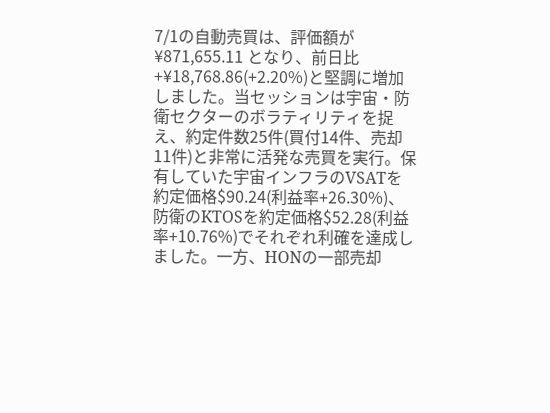7/1の自動売買は、評価額が ¥871,655.11 となり、前日比 +¥18,768.86(+2.20%)と堅調に増加しました。当セッションは宇宙・防衛セクターのボラティリティを捉え、約定件数25件(買付14件、売却11件)と非常に活発な売買を実行。保有していた宇宙インフラのVSATを約定価格$90.24(利益率+26.30%)、防衛のKTOSを約定価格$52.28(利益率+10.76%)でそれぞれ利確を達成しました。一方、HONの一部売却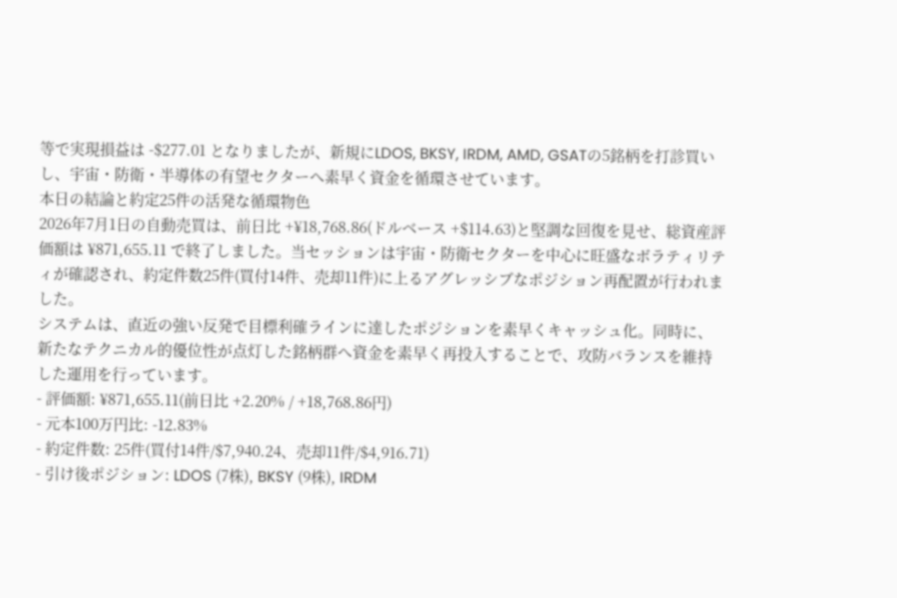等で実現損益は -$277.01 となりましたが、新規にLDOS, BKSY, IRDM, AMD, GSATの5銘柄を打診買いし、宇宙・防衛・半導体の有望セクターへ素早く資金を循環させています。
本日の結論と約定25件の活発な循環物色
2026年7月1日の自動売買は、前日比 +¥18,768.86(ドルベース +$114.63)と堅調な回復を見せ、総資産評価額は ¥871,655.11 で終了しました。当セッションは宇宙・防衛セクターを中心に旺盛なボラティリティが確認され、約定件数25件(買付14件、売却11件)に上るアグレッシブなポジション再配置が行われました。
システムは、直近の強い反発で目標利確ラインに達したポジションを素早くキャッシュ化。同時に、新たなテクニカル的優位性が点灯した銘柄群へ資金を素早く再投入することで、攻防バランスを維持した運用を行っています。
- 評価額: ¥871,655.11(前日比 +2.20% / +18,768.86円)
- 元本100万円比: -12.83%
- 約定件数: 25件(買付14件/$7,940.24、売却11件/$4,916.71)
- 引け後ポジション: LDOS (7株), BKSY (9株), IRDM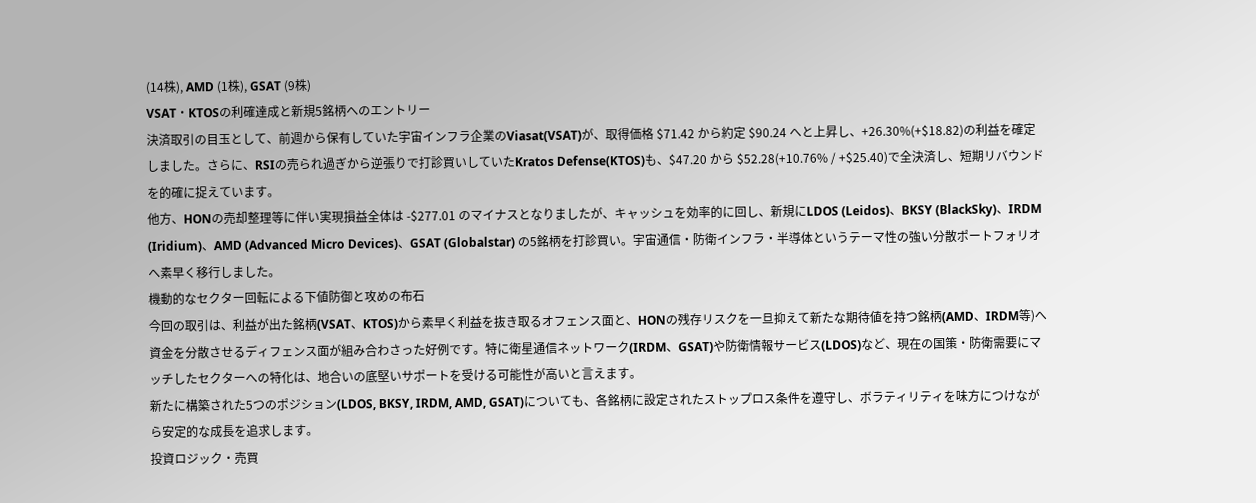(14株), AMD (1株), GSAT (9株)
VSAT・KTOSの利確達成と新規5銘柄へのエントリー
決済取引の目玉として、前週から保有していた宇宙インフラ企業のViasat(VSAT)が、取得価格 $71.42 から約定 $90.24 へと上昇し、+26.30%(+$18.82)の利益を確定しました。さらに、RSIの売られ過ぎから逆張りで打診買いしていたKratos Defense(KTOS)も、$47.20 から $52.28(+10.76% / +$25.40)で全決済し、短期リバウンドを的確に捉えています。
他方、HONの売却整理等に伴い実現損益全体は -$277.01 のマイナスとなりましたが、キャッシュを効率的に回し、新規にLDOS (Leidos)、BKSY (BlackSky)、IRDM (Iridium)、AMD (Advanced Micro Devices)、GSAT (Globalstar) の5銘柄を打診買い。宇宙通信・防衛インフラ・半導体というテーマ性の強い分散ポートフォリオへ素早く移行しました。
機動的なセクター回転による下値防御と攻めの布石
今回の取引は、利益が出た銘柄(VSAT、KTOS)から素早く利益を抜き取るオフェンス面と、HONの残存リスクを一旦抑えて新たな期待値を持つ銘柄(AMD、IRDM等)へ資金を分散させるディフェンス面が組み合わさった好例です。特に衛星通信ネットワーク(IRDM、GSAT)や防衛情報サービス(LDOS)など、現在の国策・防衛需要にマッチしたセクターへの特化は、地合いの底堅いサポートを受ける可能性が高いと言えます。
新たに構築された5つのポジション(LDOS, BKSY, IRDM, AMD, GSAT)についても、各銘柄に設定されたストップロス条件を遵守し、ボラティリティを味方につけながら安定的な成長を追求します。
投資ロジック・売買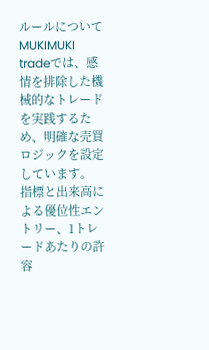ルールについて
MUKIMUKI tradeでは、感情を排除した機械的なトレードを実践するため、明確な売買ロジックを設定しています。
指標と出来高による優位性エントリー、1トレードあたりの許容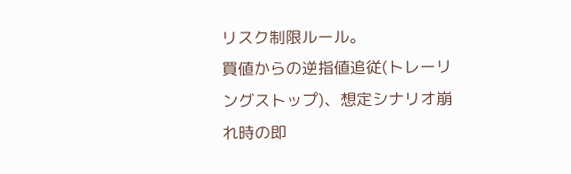リスク制限ルール。
買値からの逆指値追従(トレーリングストップ)、想定シナリオ崩れ時の即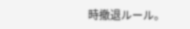時撤退ルール。